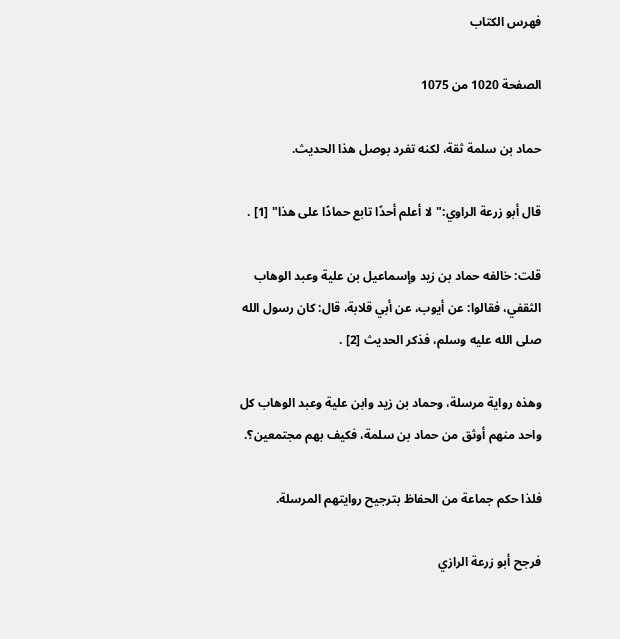فهرس الكتاب

الصفحة 1020 من 1075

حماد بن سلمة ثقة، لكنه تفرد بوصل هذا الحديث.

قال أبو زرعة الراوي:"لا أعلم أحدًا تابع حمادًا على هذا" [1] .

قلت: خالفه حماد بن زيد وإسماعيل بن علية وعبد الوهاب الثقفي، فقالوا: عن أيوب، عن أبي قلابة، قال: كان رسول الله صلى الله عليه وسلم، فذكر الحديث [2] .

وهذه رواية مرسلة، وحماد بن زيد وابن علية وعبد الوهاب كل واحد منهم أوثق من حماد بن سلمة، فكيف بهم مجتمعين؟.

فلذا حكم جماعة من الحفاظ بترجيح روايتهم المرسلة.

فرجح أبو زرعة الرازي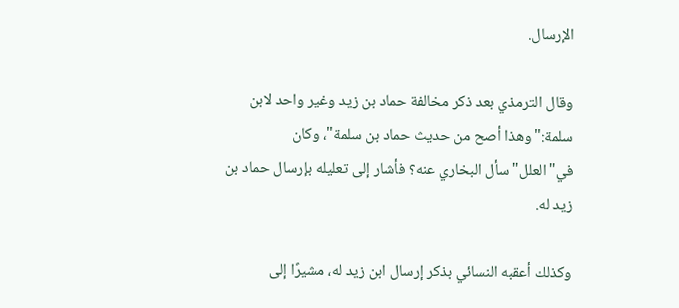الإرسال.

وقال الترمذي بعد ذكر مخالفة حماد بن زيد وغير واحد لابن سلمة:"وهذا أصح من حديث حماد بن سلمة"، وكان في"العلل"سأل البخاري عنه؟ فأشار إلى تعليله بإرسال حماد بن زيد له.

وكذلك أعقبه النسائي بذكر إرسال ابن زيد له، مشيرًا إلى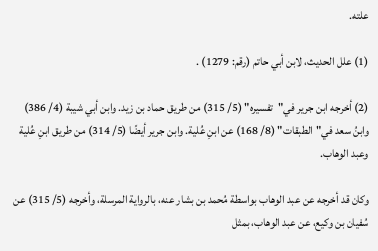علته.

(1) علل الحديث، لابن أبي حاتم (رقم: 1279) .

(2) أخرجه ابن جرير في"تفسيره" (5/ 315) من طريق حماد بن زيد. وابن أبي شيبة (4/ 386) وابنُ سعد في"الطبقات" (8/ 168) عن ابنِ عُلية. وابن جرير أيضًا (5/ 314) من طريق ابنِ عُلية وعبد الوهاب.

وكان قد أخرجه عن عبد الوهاب بواسطة مُحمد بن بشار عنه، بالرواية المرسلة، وأخرجه (5/ 315) عن سُفيان بن وكيع، عن عبد الوهاب، بمثل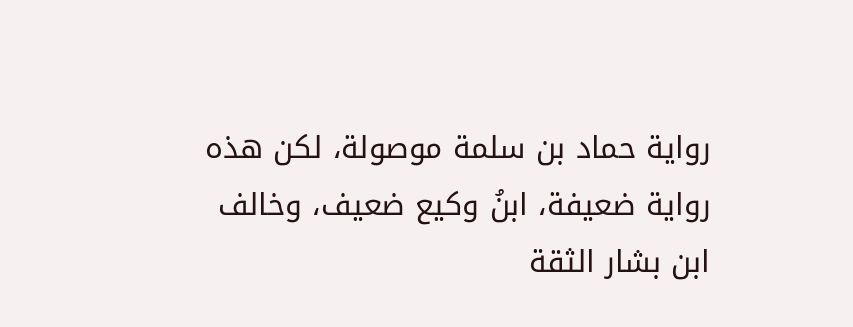رواية حماد بن سلمة موصولة، لكن هذه رواية ضعيفة، ابنُ وكيع ضعيف، وخالف ابن بشار الثقة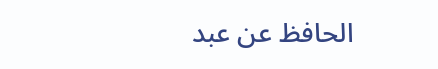الحافظ عن عبد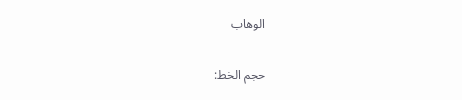الوهاب

حجم الخط: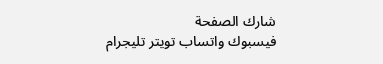شارك الصفحة
فيسبوك واتساب تويتر تليجرام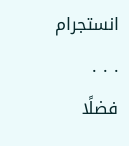انستجرام
. . .
فضلًا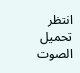انتظر تحميل الصوت